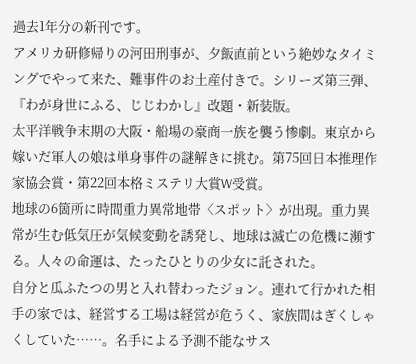過去1年分の新刊です。
アメリカ研修帰りの河田刑事が、夕飯直前という絶妙なタイミングでやって来た、難事件のお土産付きで。シリーズ第三弾、『わが身世にふる、じじわかし』改題・新装版。
太平洋戦争末期の大阪・船場の豪商一族を襲う惨劇。東京から嫁いだ軍人の娘は単身事件の謎解きに挑む。第75回日本推理作家協会賞・第22回本格ミステリ大賞W受賞。
地球の6箇所に時間重力異常地帯〈スポット〉が出現。重力異常が生む低気圧が気候変動を誘発し、地球は滅亡の危機に瀕する。人々の命運は、たったひとりの少女に託された。
自分と瓜ふたつの男と入れ替わったジョン。連れて行かれた相手の家では、経営する工場は経営が危うく、家族間はぎくしゃくしていた……。名手による予測不能なサス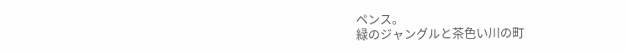ペンス。
緑のジャングルと茶色い川の町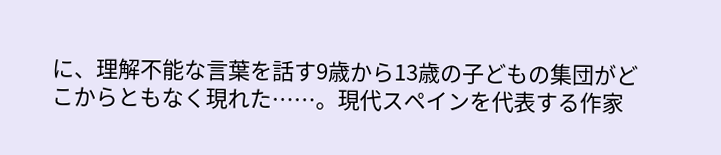に、理解不能な言葉を話す9歳から13歳の子どもの集団がどこからともなく現れた……。現代スペインを代表する作家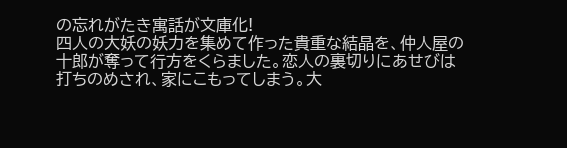の忘れがたき寓話が文庫化!
四人の大妖の妖力を集めて作った貴重な結晶を、仲人屋の十郎が奪って行方をくらました。恋人の裏切りにあせびは打ちのめされ、家にこもってしまう。大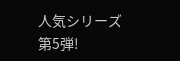人気シリーズ第5弾!